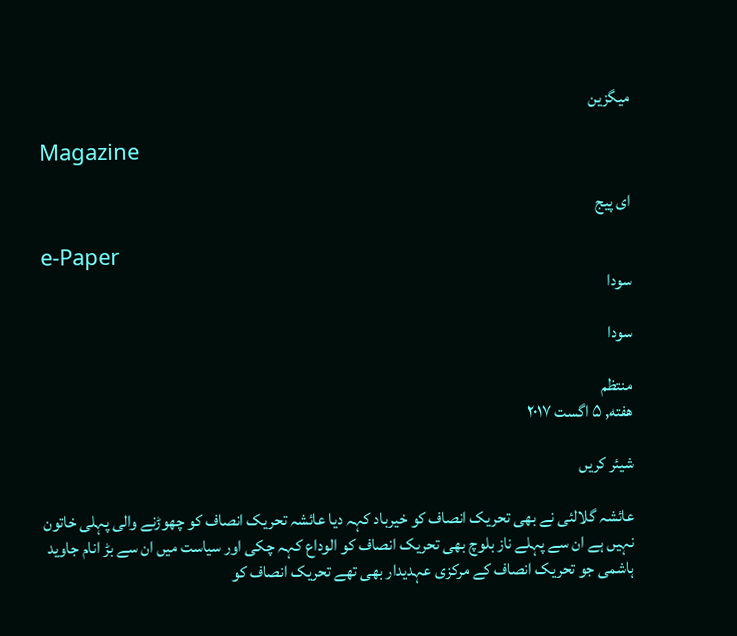میگزین

Magazine

ای پیج

e-Paper
سودا

سودا

منتظم
هفته, ۵ اگست ۲۰۱۷

شیئر کریں

عائشہ گلالئی نے بھی تحریک انصاف کو خیرباد کہہ دیا عائشہ تحریک انصاف کو چھوڑنے والی پہلی خاتون نہیں ہے ان سے پہلے ناز بلوچ بھی تحریک انصاف کو الوداع کہہ چکی اور سیاست میں ان سے بڑ انام جاوید ہاشمی جو تحریک انصاف کے مرکزی عہدیدار بھی تھے تحریک انصاف کو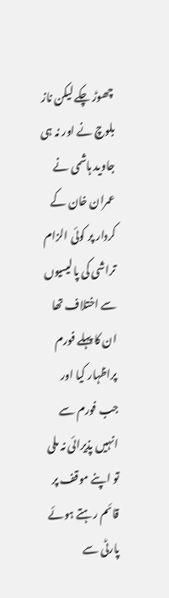چھوڑ چکے لیکن ناز بلوچ نے اور نہ ہی جاوید ہاشمی نے عمران خان کے کردار پر کوئی الزام تراشی کی پالیسیوں سے اختلاف تھا ان کا پہلے فورم پراظہار کیا اور جب فورم سے انہیں پذیرائی نہ ملی تو اپنے موقف پر قائم رہتے ہوئے پارٹی سے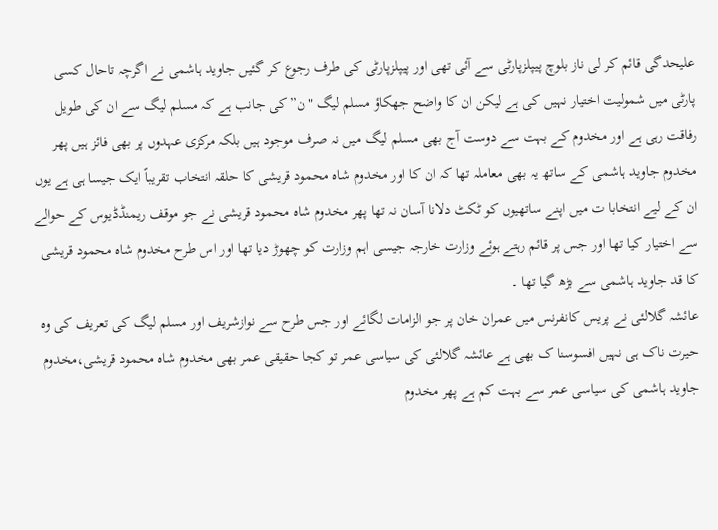علیحدگی قائم کر لی ناز بلوچ پیپلزپارٹی سے آئی تھی اور پیپلزپارٹی کی طرف رجوع کر گئیں جاوید ہاشمی نے اگرچہ تاحال کسی پارٹی میں شمولیت اختیار نہیں کی ہے لیکن ان کا واضح جھکاؤ مسلم لیگ "ن”کی جانب ہے کہ مسلم لیگ سے ان کی طویل رفاقت رہی ہے اور مخدوم کے بہت سے دوست آج بھی مسلم لیگ میں نہ صرف موجود ہیں بلکہ مرکزی عہدوں پر بھی فائز ہیں پھر مخدوم جاوید ہاشمی کے ساتھ یہ بھی معاملہ تھا کہ ان کا اور مخدوم شاہ محمود قریشی کا حلقہ انتخاب تقریباً ایک جیسا ہی ہے یوں ان کے لیے انتخابا ت میں اپنے ساتھیوں کو ٹکٹ دلانا آسان نہ تھا پھر مخدوم شاہ محمود قریشی نے جو موقف ریمنڈڈیوس کے حوالے سے اختیار کیا تھا اور جس پر قائم رہتے ہوئے وزارت خارجہ جیسی اہم وزارت کو چھوڑ دیا تھا اور اس طرح مخدوم شاہ محمود قریشی کا قد جاوید ہاشمی سے بڑھ گیا تھا ۔
عائشہ گلالئی نے پریس کانفرنس میں عمران خان پر جو الزامات لگائے اور جس طرح سے نوازشریف اور مسلم لیگ کی تعریف کی وہ حیرت ناک ہی نہیں افسوسنا ک بھی ہے عائشہ گلالئی کی سیاسی عمر تو کجا حقیقی عمر بھی مخدوم شاہ محمود قریشی،مخدوم جاوید ہاشمی کی سیاسی عمر سے بہت کم ہے پھر مخدوم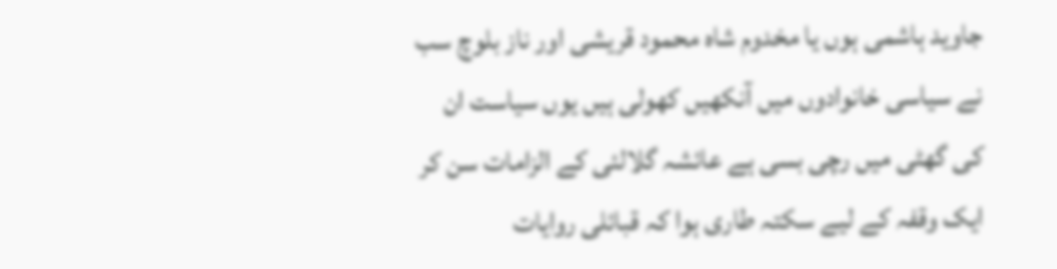جاوید ہاشمی ہوں یا مخدوم شاہ محمود قریشی اور ناز بلوچ سب نے سیاسی خانوادوں میں آنکھیں کھولی ہیں یوں سیاست ان کی گھٹی میں رچی بسی ہے عائشہ گلالئی کے الزامات سن کر ایک وقفہ کے لیے سکتہ طاری ہوا کہ قبائلی روایات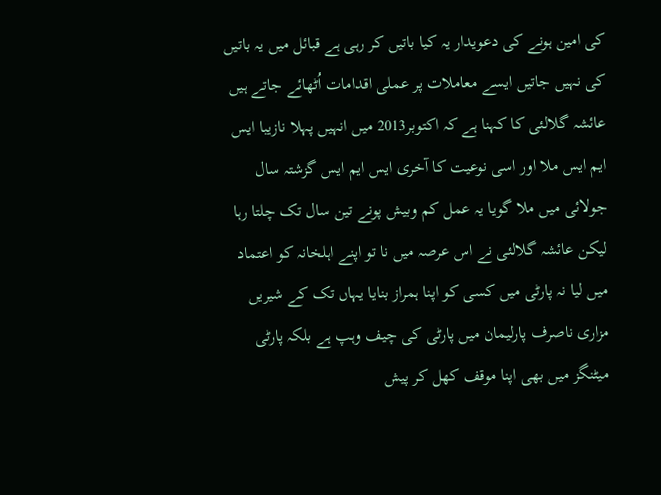کی امین ہونے کی دعویدار یہ کیا باتیں کر رہی ہے قبائل میں یہ باتیں کی نہیں جاتیں ایسے معاملات پر عملی اقدامات اُٹھائے جاتے ہیں عائشہ گلالئی کا کہنا ہے کہ اکتوبر2013 میں انہیں پہلا نازیبا ایس ایم ایس ملا اور اسی نوعیت کا آخری ایس ایم ایس گزشتہ سال جولائی میں ملا گویا یہ عمل کم وبیش پونے تین سال تک چلتا رہا لیکن عائشہ گلالئی نے اس عرصہ میں نا تو اپنے اہلخانہ کو اعتماد میں لیا نہ پارٹی میں کسی کو اپنا ہمراز بنایا یہاں تک کے شیریں مزاری ناصرف پارلیمان میں پارٹی کی چیف وہپ ہے بلکہ پارٹی میٹنگز میں بھی اپنا موقف کھل کر پیش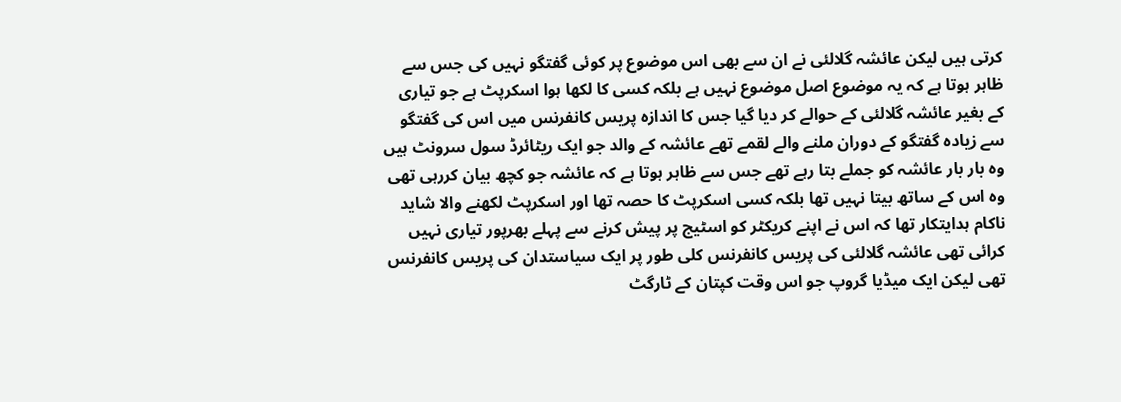کرتی ہیں لیکن عائشہ گلالئی نے ان سے بھی اس موضوع پر کوئی گفتگو نہیں کی جس سے ظاہر ہوتا ہے کہ یہ موضوع اصل موضوع نہیں ہے بلکہ کسی کا لکھا ہوا اسکرپٹ ہے جو تیاری کے بغیر عائشہ گلالئی کے حوالے کر دیا گیا جس کا اندازہ پریس کانفرنس میں اس کی گفتگو سے زیادہ گفتگو کے دوران ملنے والے لقمے تھے عائشہ کے والد جو ایک ریٹائرڈ سول سرونٹ ہیں وہ بار بار عائشہ کو جملے بتا رہے تھے جس سے ظاہر ہوتا ہے کہ عائشہ جو کچھ بیان کررہی تھی وہ اس کے ساتھ بیتا نہیں تھا بلکہ کسی اسکرپٹ کا حصہ تھا اور اسکرپٹ لکھنے والا شاید ناکام ہدایتکار تھا کہ اس نے اپنے کریکٹر کو اسٹیج پر پیش کرنے سے پہلے بھرپور تیاری نہیں کرائی تھی عائشہ گلالئی کی پریس کانفرنس کلی طور پر ایک سیاستدان کی پریس کانفرنس تھی لیکن ایک میڈیا گروپ جو اس وقت کپتان کے ٹارگٹ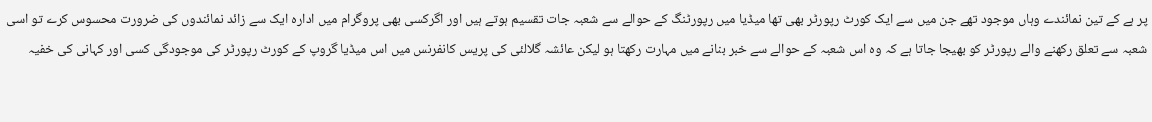پر ہے کے تین نمائندے وہاں موجود تھے جن میں سے ایک کورٹ رپورٹر بھی تھا میڈیا میں رپورٹنگ کے حوالے سے شعبہ جات تقسیم ہوتے ہیں اور اگرکسی بھی پروگرام میں ادارہ ایک سے زائد نمائندوں کی ضرورت محسوس کرے تو اسی شعبہ سے تعلق رکھنے والے رپورٹر کو بھیجا جاتا ہے کہ وہ اس شعبہ کے حوالے سے خبر بنانے میں مہارت رکھتا ہو لیکن عائشہ گلالئی کی پریس کانفرنس میں اس میڈیا گروپ کے کورٹ رپورٹر کی موجودگی کسی اور کہانی کی خفیہ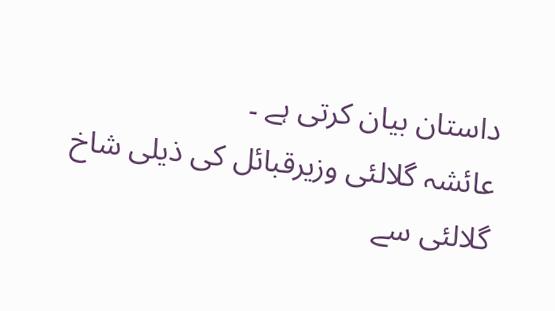داستان بیان کرتی ہے ۔
عائشہ گلالئی وزیرقبائل کی ذیلی شاخ گلالئی سے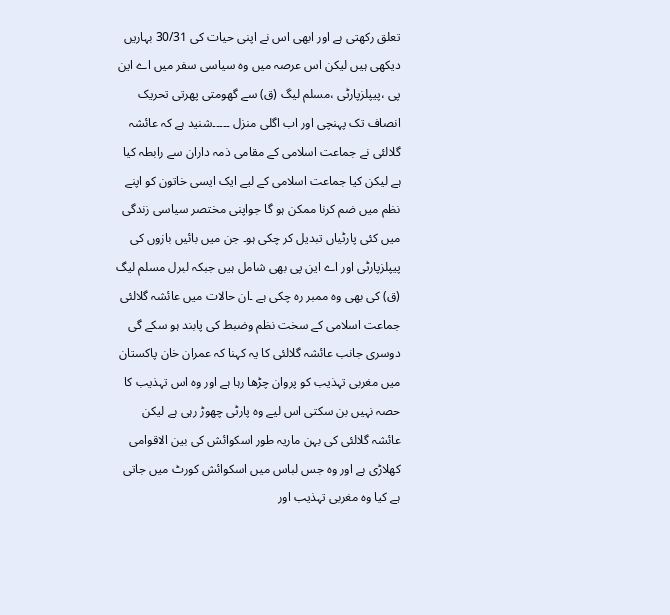تعلق رکھتی ہے اور ابھی اس نے اپنی حیات کی 30/31 بہاریں دیکھی ہیں لیکن اس عرصہ میں وہ سیاسی سفر میں اے این پی ،پیپلزپارٹی ،مسلم لیگ (ق) سے گھومتی پھرتی تحریک انصاف تک پہنچی اور اب اگلی منزل ۔۔۔۔۔شنید ہے کہ عائشہ گلالئی نے جماعت اسلامی کے مقامی ذمہ داران سے رابطہ کیا ہے لیکن کیا جماعت اسلامی کے لیے ایک ایسی خاتون کو اپنے نظم میں ضم کرنا ممکن ہو گا جواپنی مختصر سیاسی زندگی میں کئی پارٹیاں تبدیل کر چکی ہو۔ جن میں بائیں بازوں کی پیپلزپارٹی اور اے این پی بھی شامل ہیں جبکہ لبرل مسلم لیگ (ق) کی بھی وہ ممبر رہ چکی ہے ۔ان حالات میں عائشہ گلالئی جماعت اسلامی کے سخت نظم وضبط کی پابند ہو سکے گی دوسری جانب عائشہ گلالئی کا یہ کہنا کہ عمران خان پاکستان میں مغربی تہذیب کو پروان چڑھا رہا ہے اور وہ اس تہذیب کا حصہ نہیں بن سکتی اس لیے وہ پارٹی چھوڑ رہی ہے لیکن عائشہ گلالئی کی بہن ماریہ طور اسکوائش کی بین الاقوامی کھلاڑی ہے اور وہ جس لباس میں اسکوائش کورٹ میں جاتی ہے کیا وہ مغربی تہذیب اور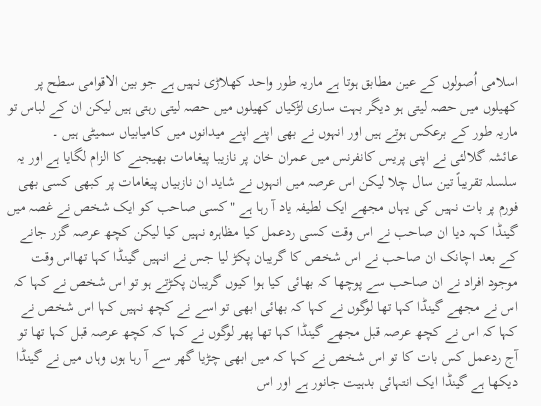اسلامی اُصولوں کے عین مطابق ہوتا ہے ماریہ طور واحد کھلاڑی نہیں ہے جو بین الاقوامی سطح پر کھیلوں میں حصہ لیتی ہو دیگر بہت ساری لڑکیاں کھیلوں میں حصہ لیتی رہتی ہیں لیکن ان کے لباس تو ماریہ طور کے برعکس ہوتے ہیں اور انہوں نے بھی اپنے اپنے میدانوں میں کامیابیاں سمیٹی ہیں ۔
عائشہ گلالئی نے اپنی پریس کانفرنس میں عمران خان پر نازیبا پیغامات بھیجنے کا الزام لگایا ہے اور یہ سلسلہ تقریباً تین سال چلا لیکن اس عرصہ میں انہوں نے شاید ان نازبیاں پیغامات پر کبھی کسی بھی فورم پر بات نہیں کی یہاں مجھے ایک لطیفہ یاد آ رہا ہے "کسی صاحب کو ایک شخص نے غصہ میں گینڈا کہہ دیا ان صاحب نے اس وقت کسی ردعمل کیا مظاہرہ نہیں کیا لیکن کچھ عرصہ گزر جانے کے بعد اچانک ان صاحب نے اس شخص کا گریبان پکڑ لیا جس نے انہیں گینڈا کہا تھااس وقت موجود افراد نے ان صاحب سے پوچھا کہ بھائی کیا ہوا کیوں گریبان پکڑتے ہو تو اس شخص نے کہا کہ اس نے مجھے گینڈا کہا تھا لوگوں نے کہا کہ بھائی ابھی تو اسے نے کچھ نہیں کہا اس شخص نے کہا کہ اس نے کچھ عرصہ قبل مجھے گینڈا کہا تھا پھر لوگوں نے کہا کہ کچھ عرصہ قبل کہا تھا تو آج ردعمل کس بات کا تو اس شخص نے کہا کہ میں ابھی چڑیا گھر سے آ رہا ہوں وہاں میں نے گینڈا دیکھا ہے گینڈا ایک انتہائی بدہیت جانور ہے اور اس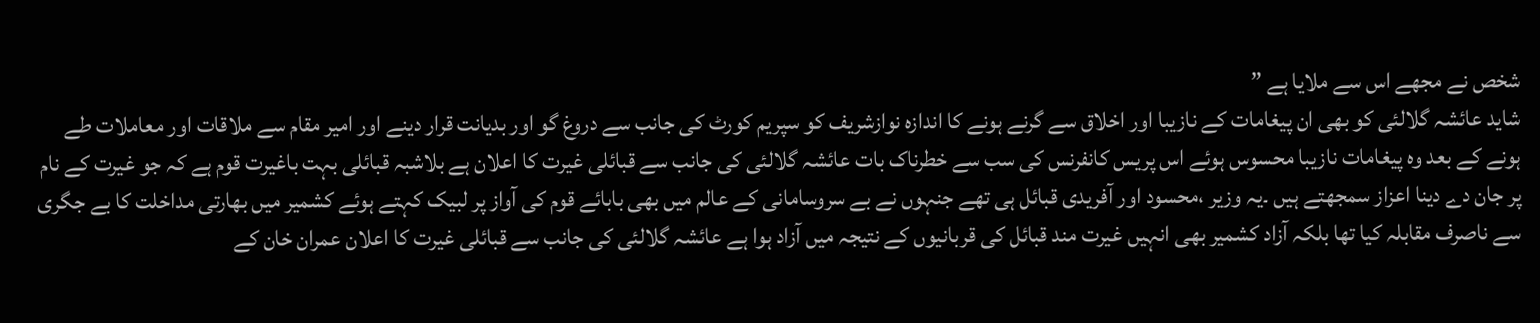شخص نے مجھے اس سے ملایا ہے ”
شاید عائشہ گلالئی کو بھی ان پیغامات کے نازیبا اور اخلاق سے گرنے ہونے کا اندازہ نوازشریف کو سپریم کورٹ کی جانب سے دروغ گو اور بدیانت قرار دینے اور امیر مقام سے ملاقات اور معاملات طے ہونے کے بعد وہ پیغامات نازیبا محسوس ہوئے اس پریس کانفرنس کی سب سے خطرناک بات عائشہ گلالئی کی جانب سے قبائلی غیرت کا اعلان ہے بلاشبہ قبائلی بہت باغیرت قوم ہے کہ جو غیرت کے نام پر جان دے دینا اعزاز سمجھتے ہیں ۔یہ وزیر ،محسود اور آفریدی قبائل ہی تھے جنہوں نے بے سروسامانی کے عالم میں بھی بابائے قوم کی آواز پر لبیک کہتے ہوئے کشمیر میں بھارتی مداخلت کا بے جگری سے ناصرف مقابلہ کیا تھا بلکہ آزاد کشمیر بھی انہیں غیرت مند قبائل کی قربانیوں کے نتیجہ میں آزاد ہوا ہے عائشہ گلالئی کی جانب سے قبائلی غیرت کا اعلان عمران خان کے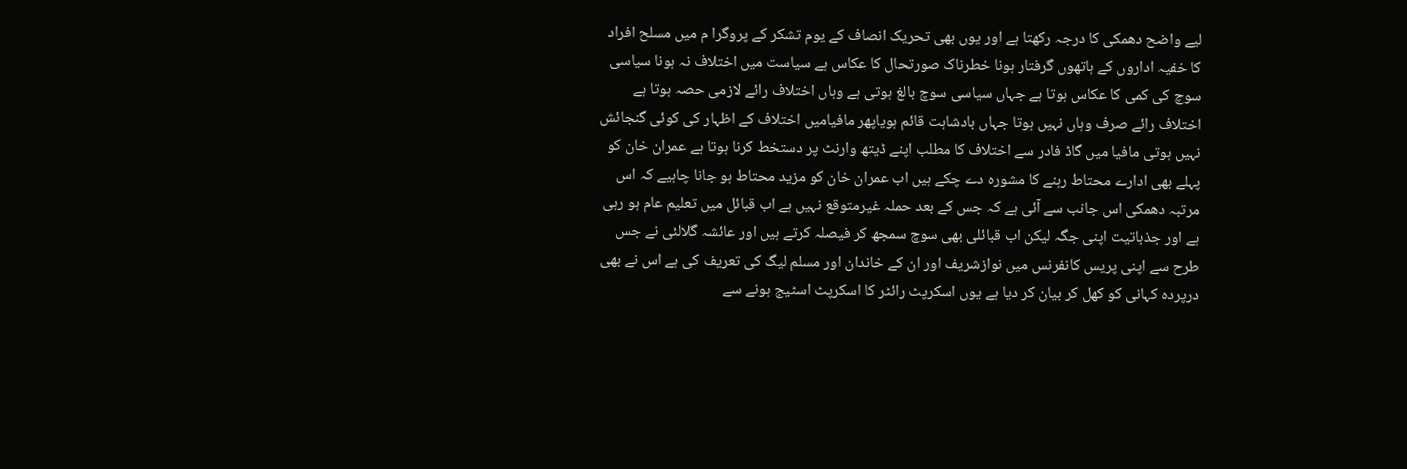لیے واضح دھمکی کا درجہ رکھتا ہے اور یوں بھی تحریک انصاف کے یوم تشکر کے پروگرا م میں مسلح افراد کا خفیہ اداروں کے ہاتھوں گرفتار ہونا خطرناک صورتحال کا عکاس ہے سیاست میں اختلاف نہ ہونا سیاسی سوچ کی کمی کا عکاس ہوتا ہے جہاں سیاسی سوچ بالغ ہوتی ہے وہاں اختلاف رائے لازمی حصہ ہوتا ہے اختلاف رائے صرف وہاں نہیں ہوتا جہاں بادشاہت قائم ہویاپھر مافیامیں اختلاف کے اظہار کی کوئی گنجائش نہیں ہوتی مافیا میں گاڈ فادر سے اختلاف کا مطلب اپنے ڈیتھ وارنٹ پر دستخط کرنا ہوتا ہے عمران خان کو پہلے بھی ادارے محتاط رہنے کا مشورہ دے چکے ہیں اب عمران خان کو مزید محتاط ہو جانا چاہیے کہ اس مرتبہ دھمکی اس جانب سے آئی ہے کہ جس کے بعد حملہ غیرمتوقع نہیں ہے اب قبائل میں تعلیم عام ہو رہی ہے اور جذباتیت اپنی جگہ لیکن اب قبائلی بھی سوچ سمجھ کر فیصلہ کرتے ہیں اور عائشہ گلالئی نے جس طرح سے اپنی پریس کانفرنس میں نوازشریف اور ان کے خاندان اور مسلم لیگ کی تعریف کی ہے اس نے بھی درپردہ کہانی کو کھل کر بیان کر دیا ہے یوں اسکرپٹ رائٹر کا اسکرپٹ اسٹیج ہونے سے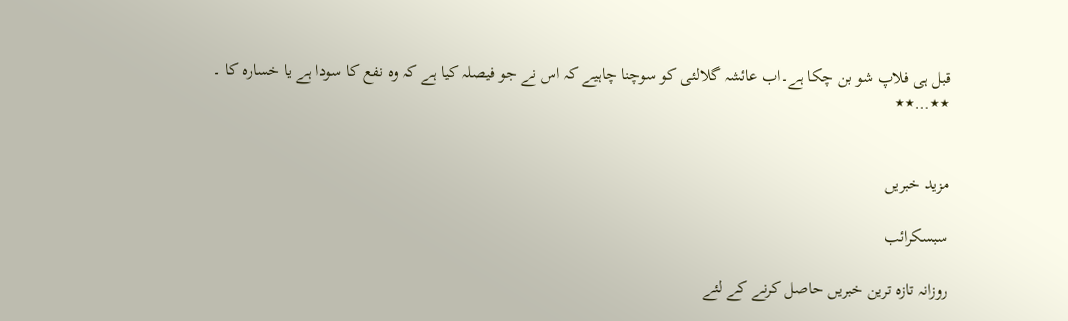قبل ہی فلاپ شو بن چکا ہے۔اب عائشہ گلالئی کو سوچنا چاہیے کہ اس نے جو فیصلہ کیا ہے کہ وہ نفع کا سودا ہے یا خسارہ کا ۔
٭٭…٭٭


مزید خبریں

سبسکرائب

روزانہ تازہ ترین خبریں حاصل کرنے کے لئے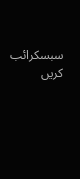سبسکرائب کریں